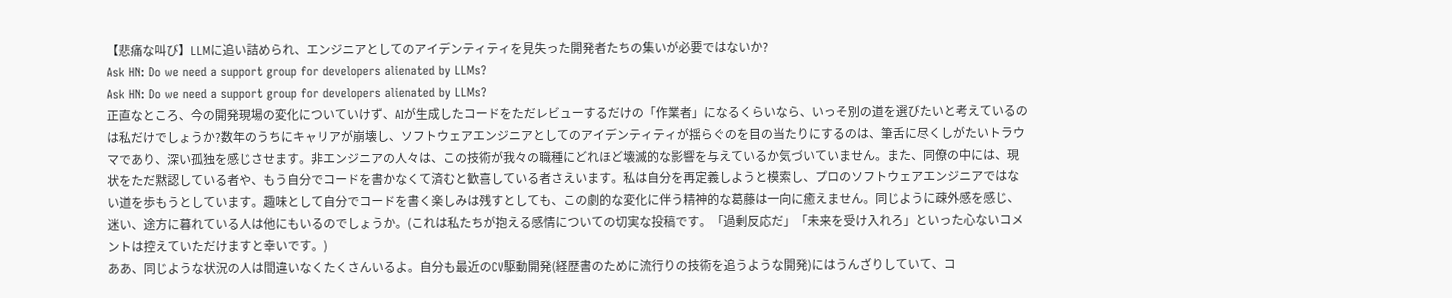【悲痛な叫び】LLMに追い詰められ、エンジニアとしてのアイデンティティを見失った開発者たちの集いが必要ではないか?
Ask HN: Do we need a support group for developers alienated by LLMs?
Ask HN: Do we need a support group for developers alienated by LLMs?
正直なところ、今の開発現場の変化についていけず、AIが生成したコードをただレビューするだけの「作業者」になるくらいなら、いっそ別の道を選びたいと考えているのは私だけでしょうか?数年のうちにキャリアが崩壊し、ソフトウェアエンジニアとしてのアイデンティティが揺らぐのを目の当たりにするのは、筆舌に尽くしがたいトラウマであり、深い孤独を感じさせます。非エンジニアの人々は、この技術が我々の職種にどれほど壊滅的な影響を与えているか気づいていません。また、同僚の中には、現状をただ黙認している者や、もう自分でコードを書かなくて済むと歓喜している者さえいます。私は自分を再定義しようと模索し、プロのソフトウェアエンジニアではない道を歩もうとしています。趣味として自分でコードを書く楽しみは残すとしても、この劇的な変化に伴う精神的な葛藤は一向に癒えません。同じように疎外感を感じ、迷い、途方に暮れている人は他にもいるのでしょうか。(これは私たちが抱える感情についての切実な投稿です。「過剰反応だ」「未来を受け入れろ」といった心ないコメントは控えていただけますと幸いです。)
ああ、同じような状況の人は間違いなくたくさんいるよ。自分も最近のCV駆動開発(経歴書のために流行りの技術を追うような開発)にはうんざりしていて、コ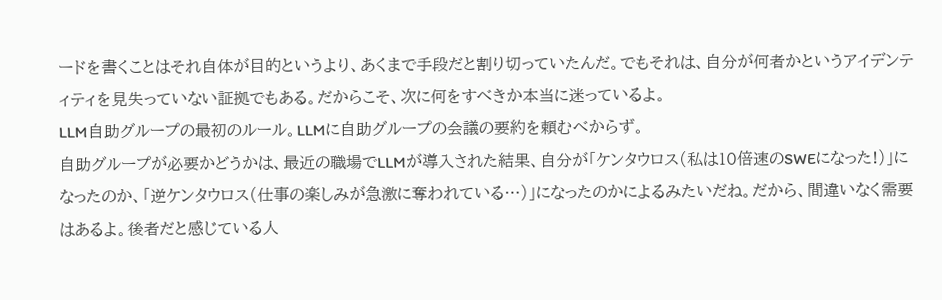ードを書くことはそれ自体が目的というより、あくまで手段だと割り切っていたんだ。でもそれは、自分が何者かというアイデンティティを見失っていない証拠でもある。だからこそ、次に何をすべきか本当に迷っているよ。
LLM自助グループの最初のルール。LLMに自助グループの会議の要約を頼むべからず。
自助グループが必要かどうかは、最近の職場でLLMが導入された結果、自分が「ケンタウロス(私は10倍速のSWEになった!)」になったのか、「逆ケンタウロス(仕事の楽しみが急激に奪われている…)」になったのかによるみたいだね。だから、間違いなく需要はあるよ。後者だと感じている人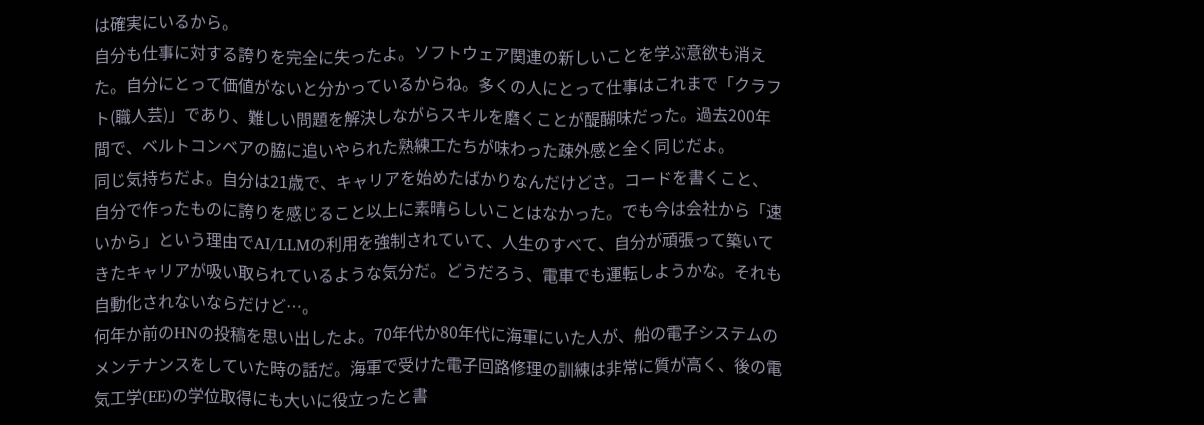は確実にいるから。
自分も仕事に対する誇りを完全に失ったよ。ソフトウェア関連の新しいことを学ぶ意欲も消えた。自分にとって価値がないと分かっているからね。多くの人にとって仕事はこれまで「クラフト(職人芸)」であり、難しい問題を解決しながらスキルを磨くことが醍醐味だった。過去200年間で、ベルトコンベアの脇に追いやられた熟練工たちが味わった疎外感と全く同じだよ。
同じ気持ちだよ。自分は21歳で、キャリアを始めたばかりなんだけどさ。コードを書くこと、自分で作ったものに誇りを感じること以上に素晴らしいことはなかった。でも今は会社から「速いから」という理由でAI/LLMの利用を強制されていて、人生のすべて、自分が頑張って築いてきたキャリアが吸い取られているような気分だ。どうだろう、電車でも運転しようかな。それも自動化されないならだけど…。
何年か前のHNの投稿を思い出したよ。70年代か80年代に海軍にいた人が、船の電子システムのメンテナンスをしていた時の話だ。海軍で受けた電子回路修理の訓練は非常に質が高く、後の電気工学(EE)の学位取得にも大いに役立ったと書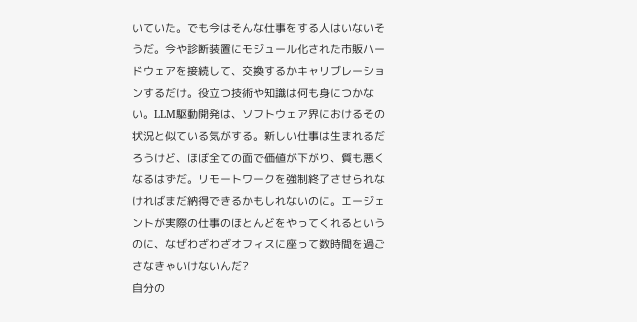いていた。でも今はそんな仕事をする人はいないそうだ。今や診断装置にモジュール化された市販ハードウェアを接続して、交換するかキャリブレーションするだけ。役立つ技術や知識は何も身につかない。LLM駆動開発は、ソフトウェア界におけるその状況と似ている気がする。新しい仕事は生まれるだろうけど、ほぼ全ての面で価値が下がり、質も悪くなるはずだ。リモートワークを強制終了させられなければまだ納得できるかもしれないのに。エージェントが実際の仕事のほとんどをやってくれるというのに、なぜわざわざオフィスに座って数時間を過ごさなきゃいけないんだ?
自分の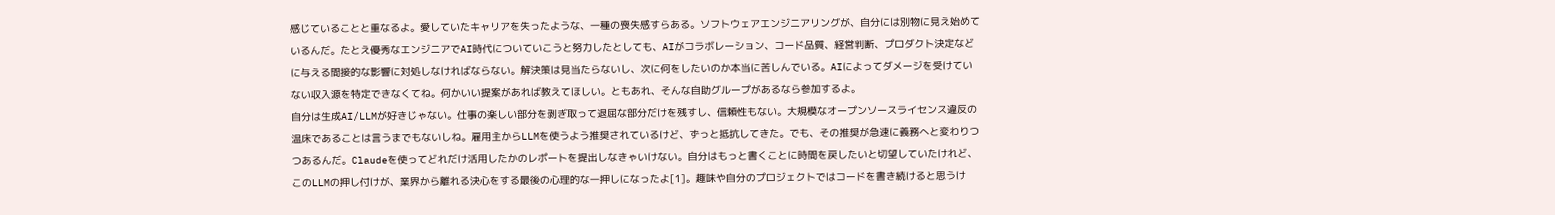感じていることと重なるよ。愛していたキャリアを失ったような、一種の喪失感すらある。ソフトウェアエンジニアリングが、自分には別物に見え始めているんだ。たとえ優秀なエンジニアでAI時代についていこうと努力したとしても、AIがコラボレーション、コード品質、経営判断、プロダクト決定などに与える間接的な影響に対処しなければならない。解決策は見当たらないし、次に何をしたいのか本当に苦しんでいる。AIによってダメージを受けていない収入源を特定できなくてね。何かいい提案があれば教えてほしい。ともあれ、そんな自助グループがあるなら参加するよ。
自分は生成AI/LLMが好きじゃない。仕事の楽しい部分を剥ぎ取って退屈な部分だけを残すし、信頼性もない。大規模なオープンソースライセンス違反の温床であることは言うまでもないしね。雇用主からLLMを使うよう推奨されているけど、ずっと抵抗してきた。でも、その推奨が急速に義務へと変わりつつあるんだ。Claudeを使ってどれだけ活用したかのレポートを提出しなきゃいけない。自分はもっと書くことに時間を戻したいと切望していたけれど、このLLMの押し付けが、業界から離れる決心をする最後の心理的な一押しになったよ[1]。趣味や自分のプロジェクトではコードを書き続けると思うけ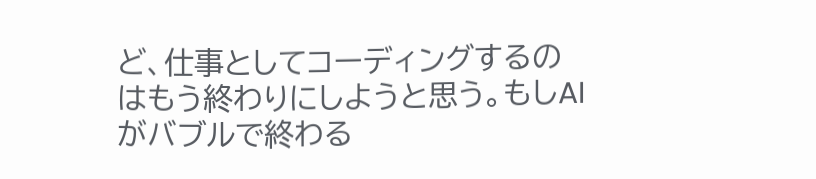ど、仕事としてコーディングするのはもう終わりにしようと思う。もしAIがバブルで終わる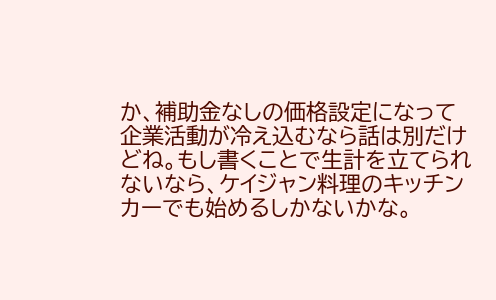か、補助金なしの価格設定になって企業活動が冷え込むなら話は別だけどね。もし書くことで生計を立てられないなら、ケイジャン料理のキッチンカーでも始めるしかないかな。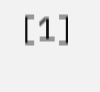[1]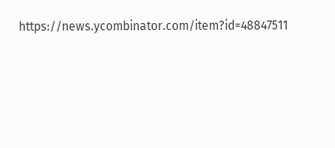https://news.ycombinator.com/item?id=48847511